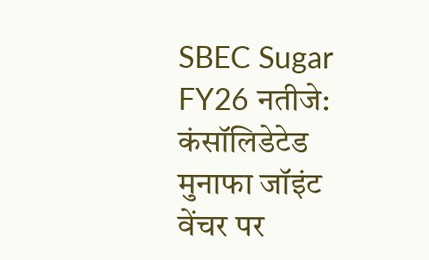SBEC Sugar FY26 नतीजे: कंसॉलिडेटेड मुनाफा जॉइंट वेंचर पर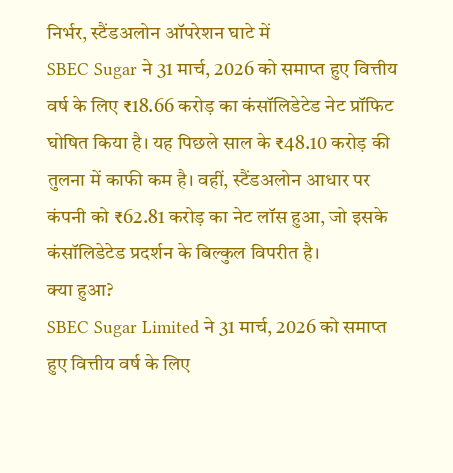निर्भर, स्टैंडअलोन ऑपरेशन घाटे में
SBEC Sugar ने 31 मार्च, 2026 को समाप्त हुए वित्तीय वर्ष के लिए ₹18.66 करोड़ का कंसॉलिडेटेड नेट प्रॉफिट घोषित किया है। यह पिछले साल के ₹48.10 करोड़ की तुलना में काफी कम है। वहीं, स्टैंडअलोन आधार पर कंपनी को ₹62.81 करोड़ का नेट लॉस हुआ, जो इसके कंसॉलिडेटेड प्रदर्शन के बिल्कुल विपरीत है।
क्या हुआ?
SBEC Sugar Limited ने 31 मार्च, 2026 को समाप्त हुए वित्तीय वर्ष के लिए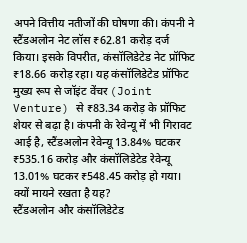अपने वित्तीय नतीजों की घोषणा की। कंपनी ने स्टैंडअलोन नेट लॉस ₹62.81 करोड़ दर्ज किया। इसके विपरीत, कंसॉलिडेटेड नेट प्रॉफिट ₹18.66 करोड़ रहा। यह कंसॉलिडेटेड प्रॉफिट मुख्य रूप से जॉइंट वेंचर (Joint Venture) से ₹83.34 करोड़ के प्रॉफिट शेयर से बढ़ा है। कंपनी के रेवेन्यू में भी गिरावट आई है, स्टैंडअलोन रेवेन्यू 13.84% घटकर ₹535.16 करोड़ और कंसॉलिडेटेड रेवेन्यू 13.01% घटकर ₹548.45 करोड़ हो गया।
क्यों मायने रखता है यह?
स्टैंडअलोन और कंसॉलिडेटेड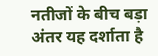नतीजों के बीच बड़ा अंतर यह दर्शाता है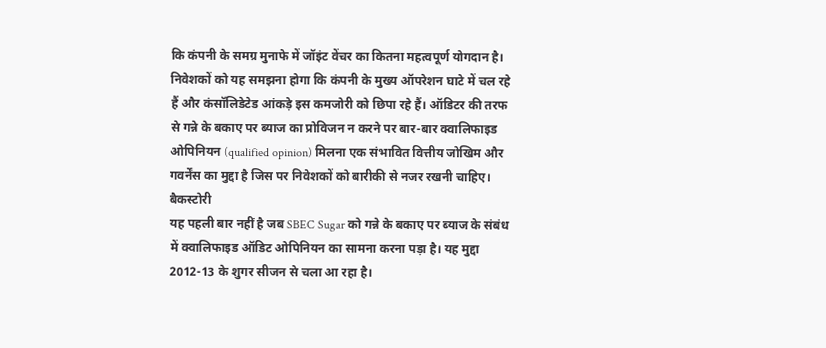कि कंपनी के समग्र मुनाफे में जॉइंट वेंचर का कितना महत्वपूर्ण योगदान है। निवेशकों को यह समझना होगा कि कंपनी के मुख्य ऑपरेशन घाटे में चल रहे हैं और कंसॉलिडेटेड आंकड़े इस कमजोरी को छिपा रहे हैं। ऑडिटर की तरफ से गन्ने के बकाए पर ब्याज का प्रोविजन न करने पर बार-बार क्वालिफाइड ओपिनियन (qualified opinion) मिलना एक संभावित वित्तीय जोखिम और गवर्नेंस का मुद्दा है जिस पर निवेशकों को बारीकी से नजर रखनी चाहिए।
बैकस्टोरी
यह पहली बार नहीं है जब SBEC Sugar को गन्ने के बकाए पर ब्याज के संबंध में क्वालिफाइड ऑडिट ओपिनियन का सामना करना पड़ा है। यह मुद्दा 2012-13 के शुगर सीजन से चला आ रहा है।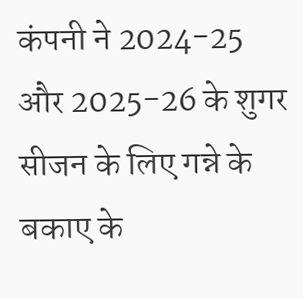कंपनी ने 2024-25 और 2025-26 के शुगर सीजन के लिए गन्ने के बकाए के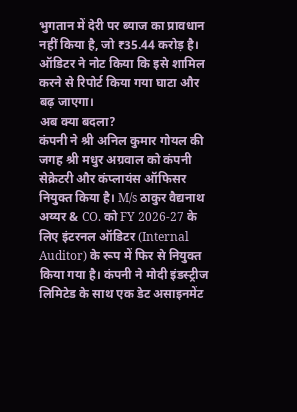भुगतान में देरी पर ब्याज का प्रावधान नहीं किया है, जो ₹35.44 करोड़ है। ऑडिटर ने नोट किया कि इसे शामिल करने से रिपोर्ट किया गया घाटा और बढ़ जाएगा।
अब क्या बदला?
कंपनी ने श्री अनिल कुमार गोयल की जगह श्री मधुर अग्रवाल को कंपनी सेक्रेटरी और कंप्लायंस ऑफिसर नियुक्त किया है। M/s ठाकुर वैद्यनाथ अय्यर & CO. को FY 2026-27 के लिए इंटरनल ऑडिटर (Internal Auditor) के रूप में फिर से नियुक्त किया गया है। कंपनी ने मोदी इंडस्ट्रीज लिमिटेड के साथ एक डेट असाइनमेंट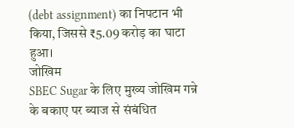(debt assignment) का निपटान भी किया, जिससे ₹5.09 करोड़ का घाटा हुआ।
जोखिम
SBEC Sugar के लिए मुख्य जोखिम गन्ने के बकाए पर ब्याज से संबंधित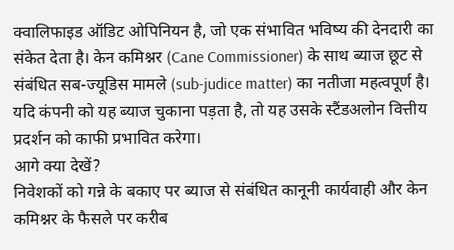क्वालिफाइड ऑडिट ओपिनियन है, जो एक संभावित भविष्य की देनदारी का संकेत देता है। केन कमिश्नर (Cane Commissioner) के साथ ब्याज छूट से संबंधित सब-ज्यूडिस मामले (sub-judice matter) का नतीजा महत्वपूर्ण है। यदि कंपनी को यह ब्याज चुकाना पड़ता है, तो यह उसके स्टैंडअलोन वित्तीय प्रदर्शन को काफी प्रभावित करेगा।
आगे क्या देखें?
निवेशकों को गन्ने के बकाए पर ब्याज से संबंधित कानूनी कार्यवाही और केन कमिश्नर के फैसले पर करीब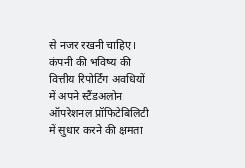से नजर रखनी चाहिए। कंपनी की भविष्य की वित्तीय रिपोर्टिंग अवधियों में अपने स्टैंडअलोन ऑपरेशनल प्रॉफिटेबिलिटी में सुधार करने की क्षमता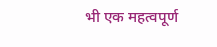भी एक महत्वपूर्ण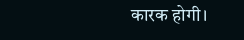कारक होगी।